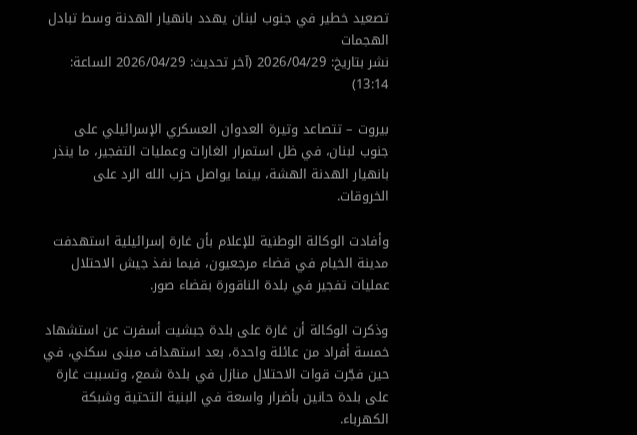تصعيد خطير في جنوب لبنان يهدد بانهيار الهدنة وسط تبادل الهجمات
نشر بتاريخ: 2026/04/29 (آخر تحديث: 2026/04/29 الساعة: 13:14)

بيروت – تتصاعد وتيرة العدوان العسكري الإسرائيلي على جنوب لبنان، في ظل استمرار الغارات وعمليات التفجير، ما ينذر بانهيار الهدنة الهشة، بينما يواصل حزب الله الرد على الخروقات.

وأفادت الوكالة الوطنية للإعلام بأن غارة إسرائيلية استهدفت مدينة الخيام في قضاء مرجعيون، فيما نفذ جيش الاحتلال عمليات تفجير في بلدة الناقورة بقضاء صور.

وذكرت الوكالة أن غارة على بلدة جبشيت أسفرت عن استشهاد خمسة أفراد من عائلة واحدة، بعد استهداف مبنى سكني، في حين فجّرت قوات الاحتلال منازل في بلدة شمع، وتسببت غارة على بلدة حانين بأضرار واسعة في البنية التحتية وشبكة الكهرباء.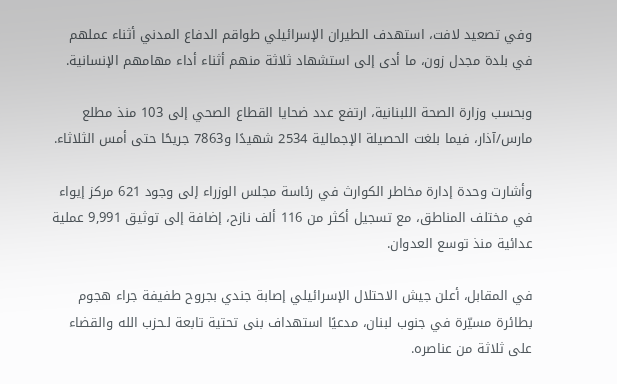وفي تصعيد لافت، استهدف الطيران الإسرائيلي طواقم الدفاع المدني أثناء عملهم في بلدة مجدل زون، ما أدى إلى استشهاد ثلاثة منهم أثناء أداء مهامهم الإنسانية.

وبحسب وزارة الصحة اللبنانية، ارتفع عدد ضحايا القطاع الصحي إلى 103 منذ مطلع مارس/آذار، فيما بلغت الحصيلة الإجمالية 2534 شهيدًا و7863 جريحًا حتى أمس الثلاثاء.

وأشارت وحدة إدارة مخاطر الكوارث في رئاسة مجلس الوزراء إلى وجود 621 مركز إيواء في مختلف المناطق، مع تسجيل أكثر من 116 ألف نازح، إضافة إلى توثيق 9,991 عملية عدائية منذ توسع العدوان.

في المقابل، أعلن جيش الاحتلال الإسرائيلي إصابة جندي بجروح طفيفة جراء هجوم بطائرة مسيّرة في جنوب لبنان، مدعيًا استهداف بنى تحتية تابعة لـحزب الله والقضاء على ثلاثة من عناصره.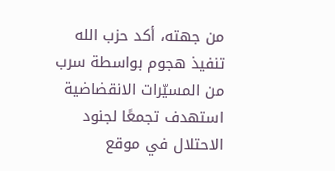من جهته، أكد حزب الله تنفيذ هجوم بواسطة سرب من المسيّرات الانقضاضية استهدف تجمعًا لجنود الاحتلال في موقع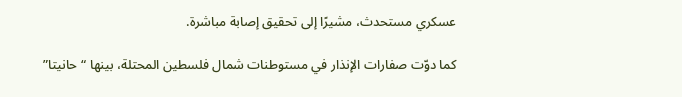عسكري مستحدث، مشيرًا إلى تحقيق إصابة مباشرة.

كما دوّت صفارات الإنذار في مستوطنات شمال فلسطين المحتلة، بينها “حانيتا”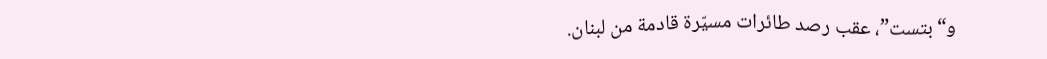و“بتست”، عقب رصد طائرات مسيّرة قادمة من لبنان.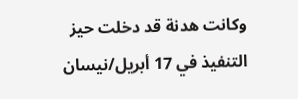وكانت هدنة قد دخلت حيز التنفيذ في 17 أبريل/نيسان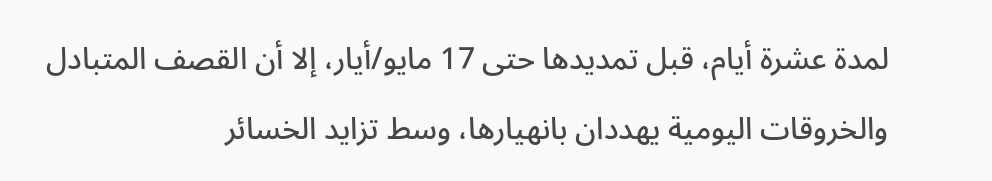لمدة عشرة أيام، قبل تمديدها حتى 17 مايو/أيار، إلا أن القصف المتبادل والخروقات اليومية يهددان بانهيارها، وسط تزايد الخسائر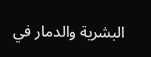البشرية والدمار في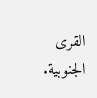القرى الجنوبية.